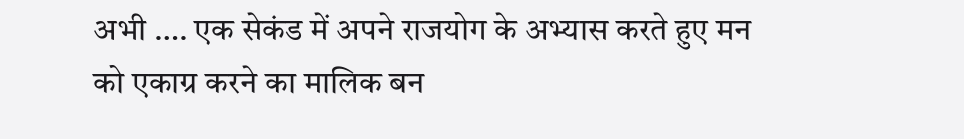अभी …. एक सेकंड में अपने राजयोग के अभ्यास करते हुए मन को एकाग्र करने का मालिक बन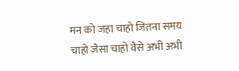मन को जहा चाहो जितना समय चाहो जैसा चाहो वैसे अभी अभी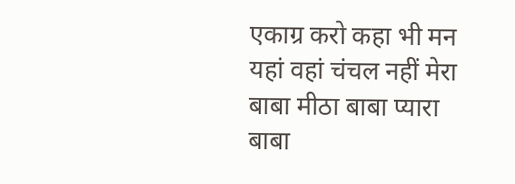एकाग्र करो कहा भी मन यहां वहां चंचल नहीं मेरा बाबा मीठा बाबा प्यारा बाबा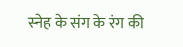स्नेह के संग के रंग की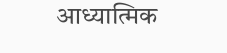आध्यात्मिक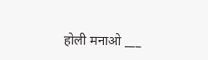होली मनाओ ___